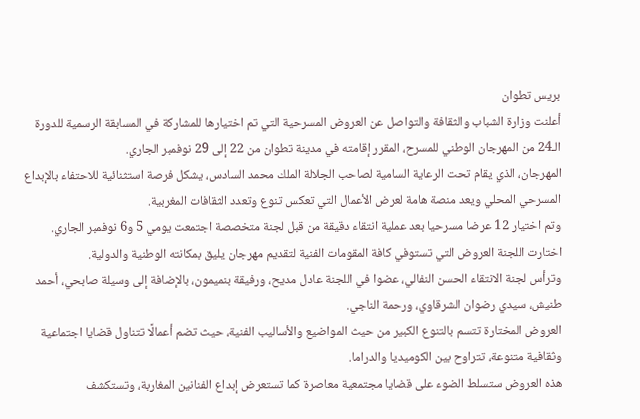بريس تطوان
أعلنت وزارة الشباب والثقافة والتواصل عن العروض المسرحية التي تم اختيارها للمشاركة في المسابقة الرسمية للدورة الـ24 من المهرجان الوطني للمسرح، المقرر إقامته في مدينة تطوان من 22 إلى 29 نوفمبر الجاري.
المهرجان، الذي يقام تحت الرعاية السامية لصاحب الجلالة الملك محمد السادس، يشكل فرصة استثنائية للاحتفاء بالإبداع المسرحي المحلي ويعد منصة هامة لعرض الأعمال التي تعكس تنوع وتعدد الثقافات المغربية.
وتم اختيار 12 عرضا مسرحيا بعد عملية انتقاء دقيقة من قبل لجنة متخصصة اجتمعت يومي 5 و6 نوفمبر الجاري. اختارت اللجنة العروض التي تستوفي كافة المقومات الفنية لتقديم مهرجان يليق بمكانته الوطنية والدولية.
وترأس لجنة الانتقاء الحسن النفالي، عضوا في اللجنة عادل مديح، ورفيقة بنميمون، بالإضافة إلى وسيلة صابحي، أحمد طنيش، سيدي رضوان الشرقاوي، ورحمة الناجي.
العروض المختارة تتسم بالتنوع الكبير من حيث المواضيع والأساليب الفنية، حيث تضم أعمالًا تتناول قضايا اجتماعية وثقافية متنوعة، تتراوح بين الكوميديا والدراما.
هذه العروض ستسلط الضوء على قضايا مجتمعية معاصرة كما تستعرض إبداع الفنانين المغاربة، وتستكشف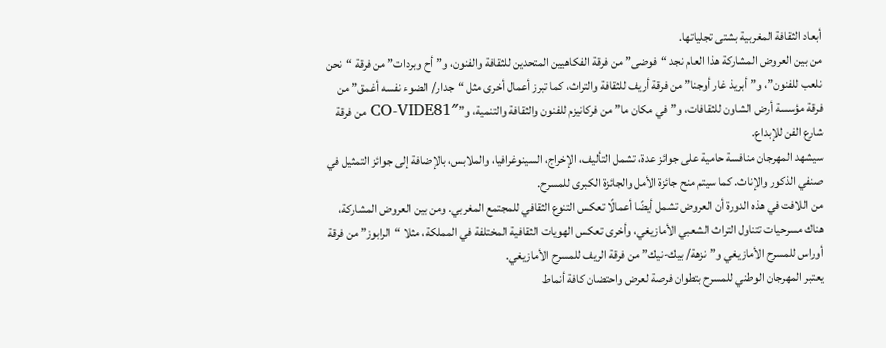أبعاد الثقافة المغربية بشتى تجلياتها.
من بين العروض المشاركة هذا العام نجد “فوضى” من فرقة الفكاهيين المتحدين للثقافة والفنون، و”أح وبردات” من فرقة “نحن نلعب للفنون”، و”أبريذ غار أوجنا” من فرقة أريف للثقافة والتراث، كما تبرز أعمال أخرى مثل “جدار/ الضوء نفسه أغمق” من فرقة مؤسسة أرض الشاون للثقافات، و”في مكان ما” من فركانيزم للفنون والثقافة والتنمية، و”CO-VIDE81″ من فرقة شارع الفن للإبداع.
سيشهد المهرجان منافسة حامية على جوائز عدة، تشمل التأليف، الإخراج، السينوغرافيا، والملابس، بالإضافة إلى جوائز التمثيل في صنفي الذكور والإناث. كما سيتم منح جائزة الأمل والجائزة الكبرى للمسرح.
من اللافت في هذه الدورة أن العروض تشمل أيضًا أعمالًا تعكس التنوع الثقافي للمجتمع المغربي. ومن بين العروض المشاركة، هناك مسرحيات تتناول التراث الشعبي الأمازيغي، وأخرى تعكس الهويات الثقافية المختلفة في المملكة، مثلا “الرابوز” من فرقة أوراس للمسرح الأمازيغي و”نزهة/ بيك-نيك” من فرقة الريف للمسرح الأمازيغي.
يعتبر المهرجان الوطني للمسرح بتطوان فرصة لعرض واحتضان كافة أنماط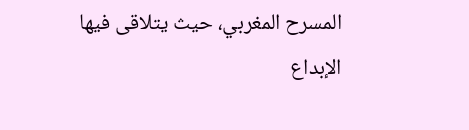المسرح المغربي، حيث يتلاقى فيها الإبداع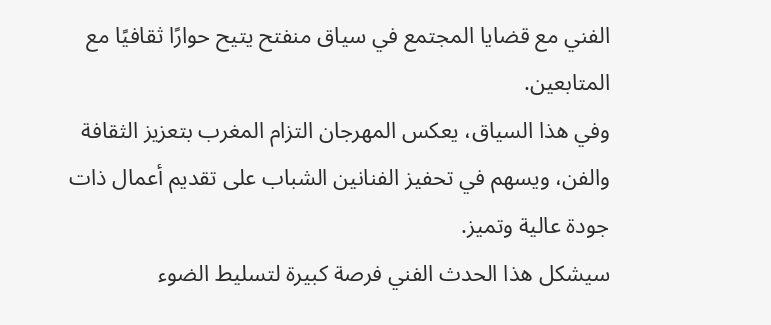الفني مع قضايا المجتمع في سياق منفتح يتيح حوارًا ثقافيًا مع المتابعين.
وفي هذا السياق، يعكس المهرجان التزام المغرب بتعزيز الثقافة والفن، ويسهم في تحفيز الفنانين الشباب على تقديم أعمال ذات جودة عالية وتميز.
سيشكل هذا الحدث الفني فرصة كبيرة لتسليط الضوء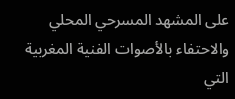على المشهد المسرحي المحلي والاحتفاء بالأصوات الفنية المغربية التي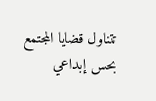تتناول قضايا المجتمع بحس إبداعي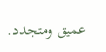عميق ومتجدد.